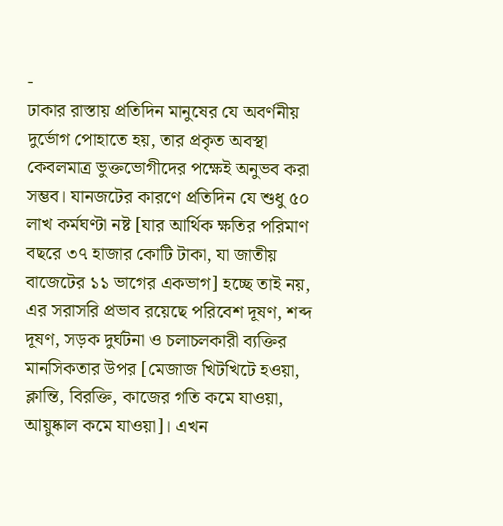-
ঢাকার রাস্তায় প্রতিদিন মানুষের যে অবর্ণনীয় দুর্ভোগ পোহাতে হয়, তার প্রকৃত অবস্থা কেবলমাত্র ভুক্তভোগীদের পক্ষেই অনুভব করা সম্ভব। যানজটের কারণে প্রতিদিন যে শুধু ৫০ লাখ কর্মঘণ্টা নষ্ট [যার আর্থিক ক্ষতির পরিমাণ বছরে ৩৭ হাজার কোটি টাকা, যা জাতীয় বাজেটের ১১ ভাগের একভাগ] হচ্ছে তাই নয়, এর সরাসরি প্রভাব রয়েছে পরিবেশ দূষণ, শব্দ দূষণ, সড়ক দুর্ঘটনা ও চলাচলকারী ব্যক্তির মানসিকতার উপর [মেজাজ খিটখিটে হওয়া, ক্লান্তি, বিরক্তি, কাজের গতি কমে যাওয়া, আয়ুষ্কাল কমে যাওয়া]। এখন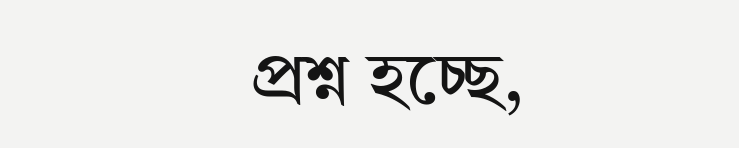প্রশ্ন হচ্ছে,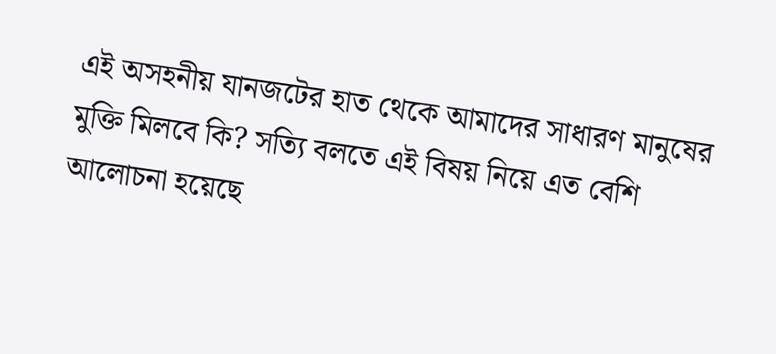এই অসহনীয় যানজটের হাত থেকে আমাদের সাধারণ মানুষের মুক্তি মিলবে কি? সত্যি বলতে এই বিষয় নিয়ে এত বেশি আলোচনা হয়েছে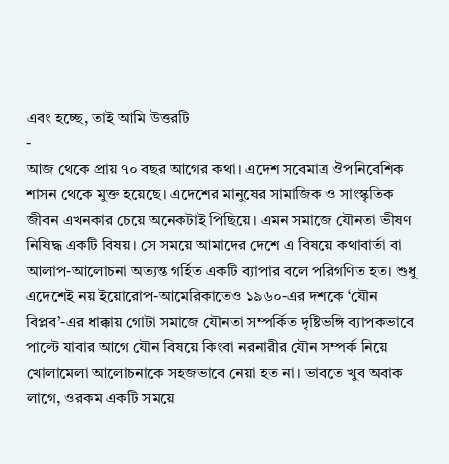এবং হচ্ছে, তাই আমি উত্তরটি
-
আজ থেকে প্রায় ৭০ বছর আগের কথা। এদেশ সবেমাত্র ঔপনিবেশিক শাসন থেকে মুক্ত হয়েছে। এদেশের মানুষের সামাজিক ও সাংস্কৃতিক জীবন এখনকার চেয়ে অনেকটাই পিছিয়ে। এমন সমাজে যৌনতা ভীষণ নিষিদ্ধ একটি বিষয়। সে সময়ে আমাদের দেশে এ বিষয়ে কথাবার্তা বা আলাপ-আলোচনা অত্যন্ত গর্হিত একটি ব্যাপার বলে পরিগণিত হত। শুধু এদেশেই নয় ইয়োরোপ-আমেরিকাতেও ১৯৬০-এর দশকে ‘যৌন বিপ্লব’-এর ধাক্কায় গোটা সমাজে যৌনতা সম্পর্কিত দৃষ্টিভঙ্গি ব্যাপকভাবে পাল্টে যাবার আগে যৌন বিষয়ে কিংবা নরনারীর যৌন সম্পর্ক নিয়ে খোলামেলা আলোচনাকে সহজভাবে নেয়া হত না। ভাবতে খুব অবাক লাগে, ওরকম একটি সময়ে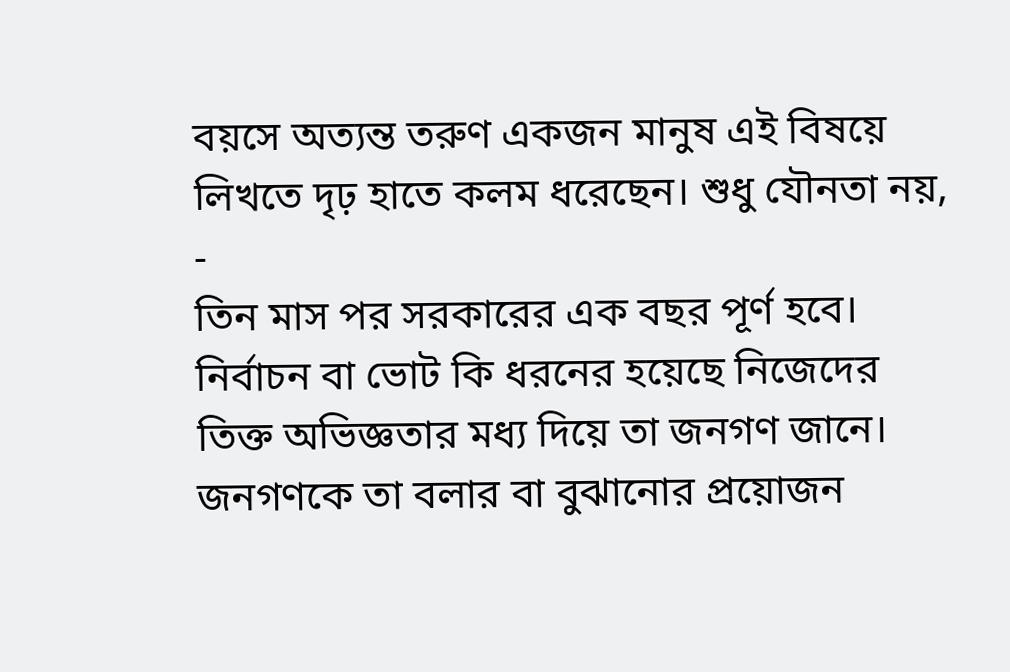বয়সে অত্যন্ত তরুণ একজন মানুষ এই বিষয়ে লিখতে দৃঢ় হাতে কলম ধরেছেন। শুধু যৌনতা নয়,
-
তিন মাস পর সরকারের এক বছর পূর্ণ হবে। নির্বাচন বা ভোট কি ধরনের হয়েছে নিজেদের তিক্ত অভিজ্ঞতার মধ্য দিয়ে তা জনগণ জানে। জনগণকে তা বলার বা বুঝানোর প্রয়োজন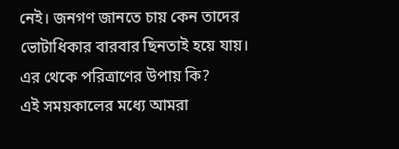নেই। জনগণ জানতে চায় কেন তাদের ভোটাধিকার বারবার ছিনতাই হয়ে যায়। এর থেকে পরিত্রাণের উপায় কি?
এই সময়কালের মধ্যে আমরা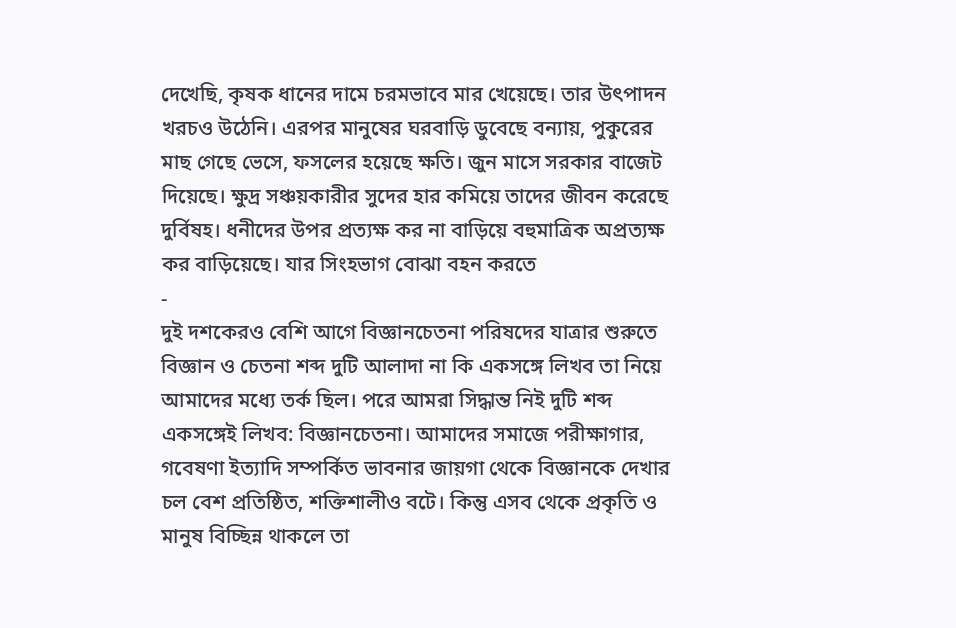দেখেছি, কৃষক ধানের দামে চরমভাবে মার খেয়েছে। তার উৎপাদন খরচও উঠেনি। এরপর মানুষের ঘরবাড়ি ডুবেছে বন্যায়, পুকুরের মাছ গেছে ভেসে, ফসলের হয়েছে ক্ষতি। জুন মাসে সরকার বাজেট দিয়েছে। ক্ষুদ্র সঞ্চয়কারীর সুদের হার কমিয়ে তাদের জীবন করেছে দুর্বিষহ। ধনীদের উপর প্রত্যক্ষ কর না বাড়িয়ে বহুমাত্রিক অপ্রত্যক্ষ কর বাড়িয়েছে। যার সিংহভাগ বোঝা বহন করতে
-
দুই দশকেরও বেশি আগে বিজ্ঞানচেতনা পরিষদের যাত্রার শুরুতে বিজ্ঞান ও চেতনা শব্দ দুটি আলাদা না কি একসঙ্গে লিখব তা নিয়ে আমাদের মধ্যে তর্ক ছিল। পরে আমরা সিদ্ধান্ত নিই দুটি শব্দ একসঙ্গেই লিখব: বিজ্ঞানচেতনা। আমাদের সমাজে পরীক্ষাগার, গবেষণা ইত্যাদি সম্পর্কিত ভাবনার জায়গা থেকে বিজ্ঞানকে দেখার চল বেশ প্রতিষ্ঠিত, শক্তিশালীও বটে। কিন্তু এসব থেকে প্রকৃতি ও মানুষ বিচ্ছিন্ন থাকলে তা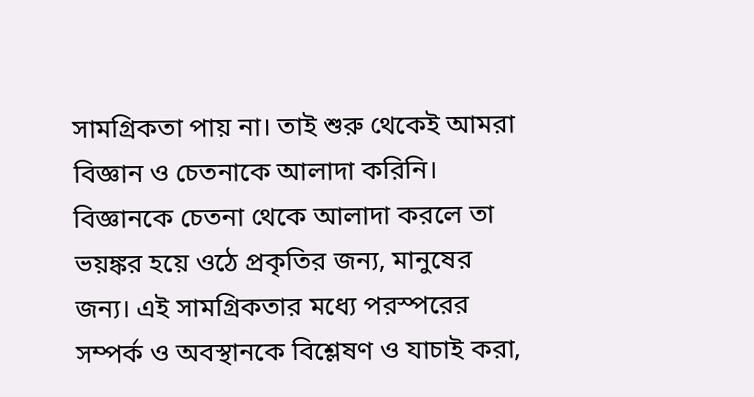সামগ্রিকতা পায় না। তাই শুরু থেকেই আমরা বিজ্ঞান ও চেতনাকে আলাদা করিনি। বিজ্ঞানকে চেতনা থেকে আলাদা করলে তা ভয়ঙ্কর হয়ে ওঠে প্রকৃতির জন্য, মানুষের জন্য। এই সামগ্রিকতার মধ্যে পরস্পরের সম্পর্ক ও অবস্থানকে বিশ্লেষণ ও যাচাই করা,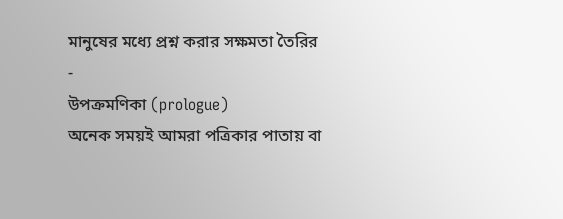মানুষের মধ্যে প্রশ্ন করার সক্ষমতা তৈরির
-
উপক্রমণিকা (prologue)
অনেক সময়ই আমরা পত্রিকার পাতায় বা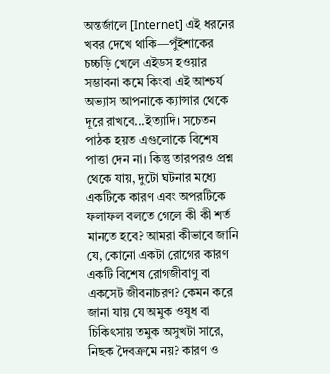অন্তর্জালে [Internet] এই ধরনের খবর দেখে থাকি—পুঁইশাকের চচ্চড়ি খেলে এইডস হওয়ার সম্ভাবনা কমে কিংবা এই আশ্চর্য অভ্যাস আপনাকে ক্যান্সার থেকে দূরে রাখবে...ইত্যাদি। সচেতন পাঠক হয়ত এগুলোকে বিশেষ পাত্তা দেন না। কিন্তু তারপরও প্রশ্ন থেকে যায়, দুটো ঘটনার মধ্যে একটিকে কারণ এবং অপরটিকে ফলাফল বলতে গেলে কী কী শর্ত মানতে হবে? আমরা কীভাবে জানি যে, কোনো একটা রোগের কারণ একটি বিশেষ রোগজীবাণু বা একসেট জীবনাচরণ? কেমন করে জানা যায় যে অমুক ওষুধ বা চিকিৎসায় তমুক অসুখটা সারে, নিছক দৈবক্রমে নয়? কারণ ও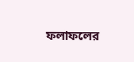ফলাফলের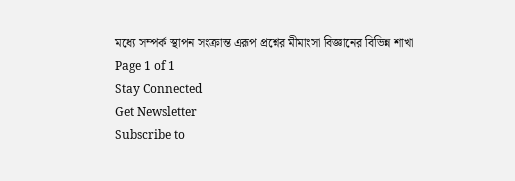মধ্যে সম্পর্ক স্থাপন সংক্রান্ত এরূপ প্রশ্নের মীমাংসা বিজ্ঞানের বিভিন্ন শাখা
Page 1 of 1
Stay Connected
Get Newsletter
Subscribe to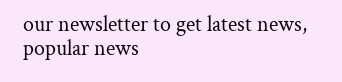our newsletter to get latest news, popular news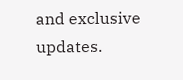and exclusive updates.